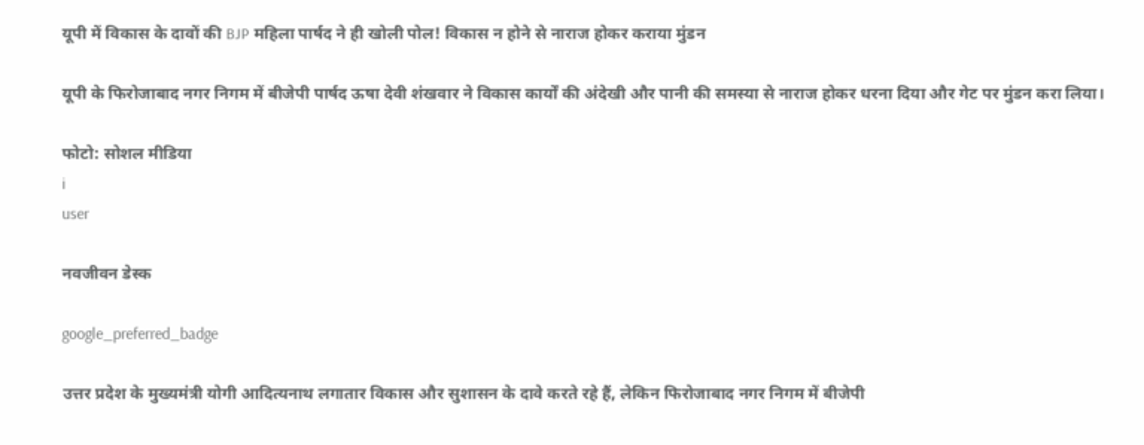यूपी में विकास के दावों की BJP महिला पार्षद ने ही खोली पोल! विकास न होने से नाराज होकर कराया मुंडन

यूपी के फिरोजाबाद नगर निगम में बीजेपी पार्षद ऊषा देवी शंखवार ने विकास कार्यों की अंदेखी और पानी की समस्या से नाराज होकर धरना दिया और गेट पर मुंडन करा लिया।

फोटो: सोशल मीडिया
i
user

नवजीवन डेस्क

google_preferred_badge

उत्तर प्रदेश के मुख्यमंत्री योगी आदित्यनाथ लगातार विकास और सुशासन के दावे करते रहे हैं, लेकिन फिरोजाबाद नगर निगम में बीजेपी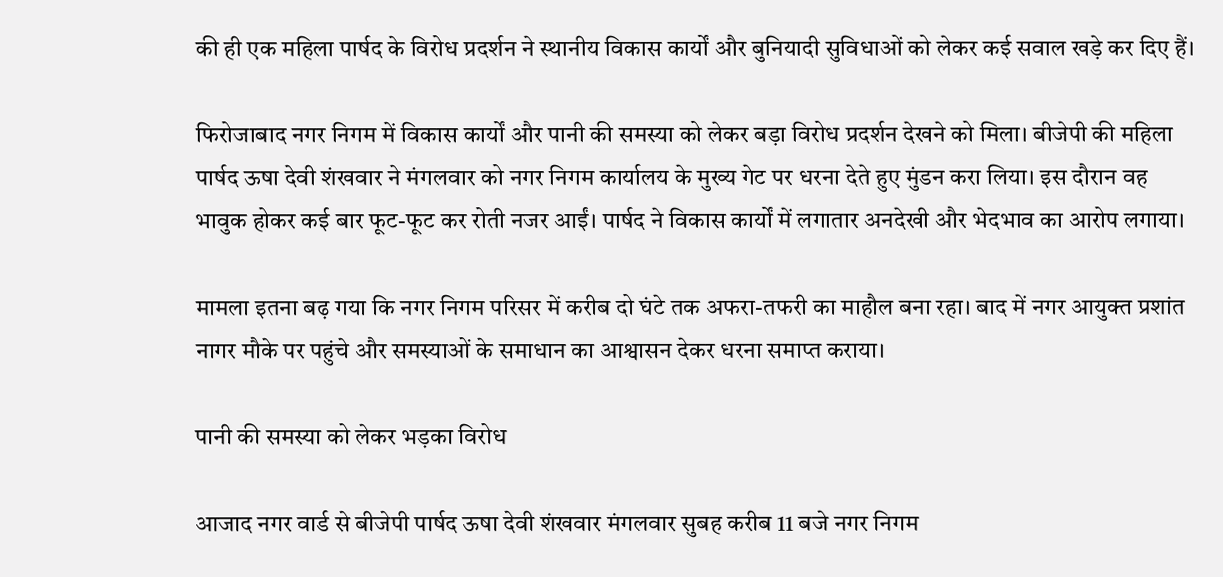की ही एक महिला पार्षद के विरोध प्रदर्शन ने स्थानीय विकास कार्यों और बुनियादी सुविधाओं को लेकर कई सवाल खड़े कर दिए हैं।

फिरोजाबाद नगर निगम में विकास कार्यों और पानी की समस्या को लेकर बड़ा विरोध प्रदर्शन देखने को मिला। बीजेपी की महिला पार्षद ऊषा देवी शंखवार ने मंगलवार को नगर निगम कार्यालय के मुख्य गेट पर धरना देते हुए मुंडन करा लिया। इस दौरान वह भावुक होकर कई बार फूट-फूट कर रोती नजर आईं। पार्षद ने विकास कार्यों में लगातार अनदेखी और भेदभाव का आरोप लगाया।

मामला इतना बढ़ गया कि नगर निगम परिसर में करीब दो घंटे तक अफरा-तफरी का माहौल बना रहा। बाद में नगर आयुक्त प्रशांत नागर मौके पर पहुंचे और समस्याओं के समाधान का आश्वासन देकर धरना समाप्त कराया।

पानी की समस्या को लेकर भड़का विरोध

आजाद नगर वार्ड से बीजेपी पार्षद ऊषा देवी शंखवार मंगलवार सुबह करीब 11 बजे नगर निगम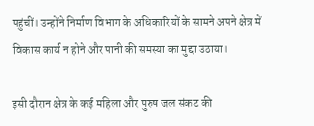पहुंचीं। उन्होंने निर्माण विभाग के अधिकारियों के सामने अपने क्षेत्र में विकास कार्य न होने और पानी की समस्या का मुद्दा उठाया।

इसी दौरान क्षेत्र के कई महिला और पुरुष जल संकट की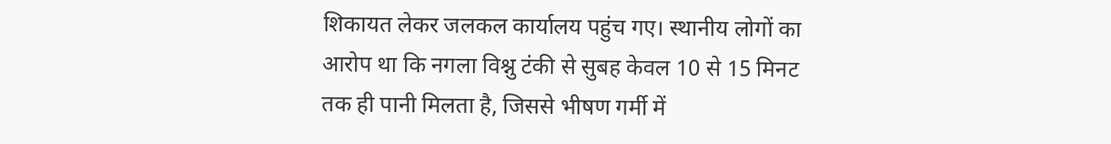शिकायत लेकर जलकल कार्यालय पहुंच गए। स्थानीय लोगों का आरोप था कि नगला विश्नु टंकी से सुबह केवल 10 से 15 मिनट तक ही पानी मिलता है, जिससे भीषण गर्मी में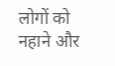लोगों को नहाने और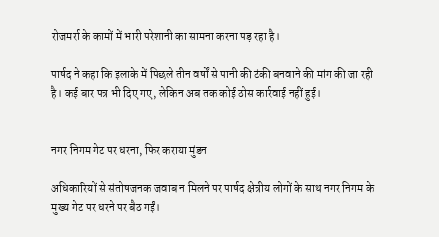रोजमर्रा के कामों में भारी परेशानी का सामना करना पड़ रहा है।

पार्षद ने कहा कि इलाके में पिछले तीन वर्षों से पानी की टंकी बनवाने की मांग की जा रही है। कई बार पत्र भी दिए गए, लेकिन अब तक कोई ठोस कार्रवाई नहीं हुई।


नगर निगम गेट पर धरना, फिर कराया मुंडन

अधिकारियों से संतोषजनक जवाब न मिलने पर पार्षद क्षेत्रीय लोगों के साथ नगर निगम के मुख्य गेट पर धरने पर बैठ गईं।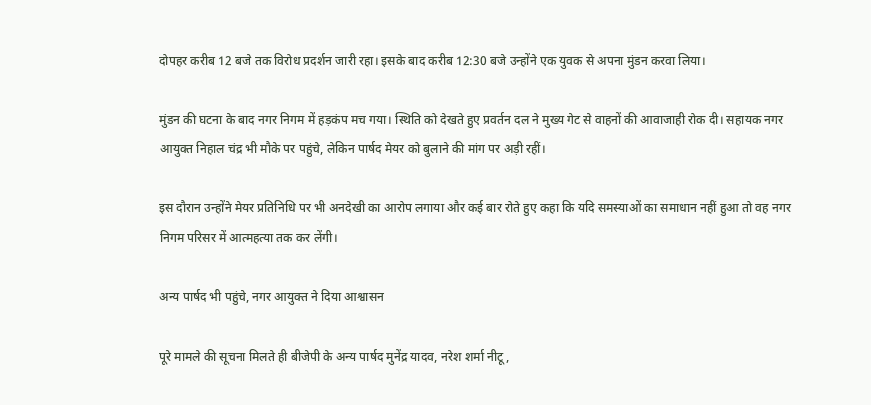दोपहर करीब 12 बजे तक विरोध प्रदर्शन जारी रहा। इसके बाद करीब 12:30 बजे उन्होंने एक युवक से अपना मुंडन करवा लिया।

मुंडन की घटना के बाद नगर निगम में हड़कंप मच गया। स्थिति को देखते हुए प्रवर्तन दल ने मुख्य गेट से वाहनों की आवाजाही रोक दी। सहायक नगर आयुक्त निहाल चंद्र भी मौके पर पहुंचे, लेकिन पार्षद मेयर को बुलाने की मांग पर अड़ी रहीं।

इस दौरान उन्होंने मेयर प्रतिनिधि पर भी अनदेखी का आरोप लगाया और कई बार रोते हुए कहा कि यदि समस्याओं का समाधान नहीं हुआ तो वह नगर निगम परिसर में आत्महत्या तक कर लेंगी।

अन्य पार्षद भी पहुंचे, नगर आयुक्त ने दिया आश्वासन

पूरे मामले की सूचना मिलते ही बीजेपी के अन्य पार्षद मुनेंद्र यादव, नरेश शर्मा नीटू,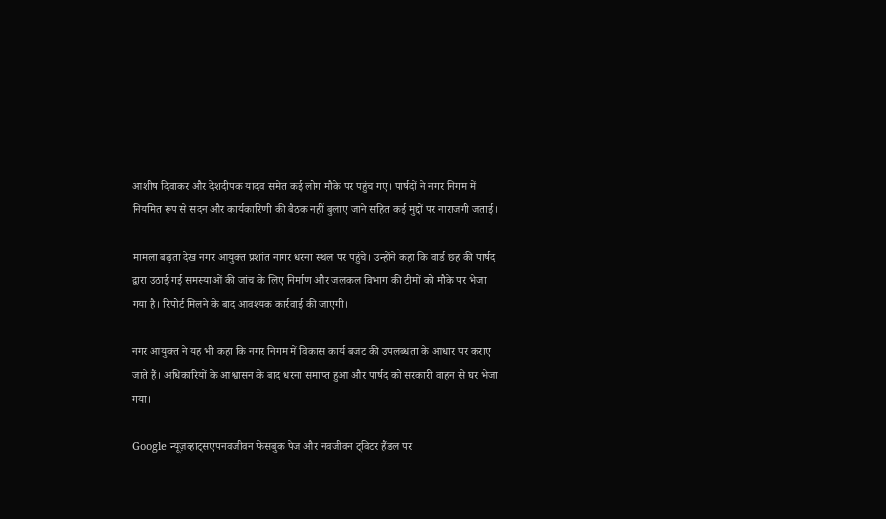आशीष दिवाकर और देशदीपक यादव समेत कई लोग मौके पर पहुंच गए। पार्षदों ने नगर निगम में नियमित रूप से सदन और कार्यकारिणी की बैठक नहीं बुलाए जाने सहित कई मुद्दों पर नाराजगी जताई।

मामला बढ़ता देख नगर आयुक्त प्रशांत नागर धरना स्थल पर पहुंचे। उन्होंने कहा कि वार्ड छह की पार्षद द्वारा उठाई गई समस्याओं की जांच के लिए निर्माण और जलकल विभाग की टीमों को मौके पर भेजा गया है। रिपोर्ट मिलने के बाद आवश्यक कार्रवाई की जाएगी।

नगर आयुक्त ने यह भी कहा कि नगर निगम में विकास कार्य बजट की उपलब्धता के आधार पर कराए जाते हैं। अधिकारियों के आश्वासन के बाद धरना समाप्त हुआ और पार्षद को सरकारी वाहन से घर भेजा गया।

Google न्यूज़व्हाट्सएपनवजीवन फेसबुक पेज और नवजीवन ट्विटर हैंडल पर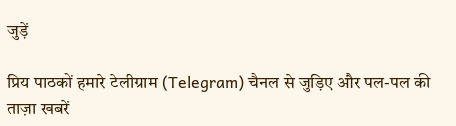जुड़ें

प्रिय पाठकों हमारे टेलीग्राम (Telegram) चैनल से जुड़िए और पल-पल की ताज़ा खबरें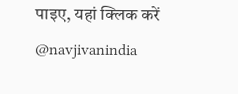पाइए, यहां क्लिक करें @navjivanindia